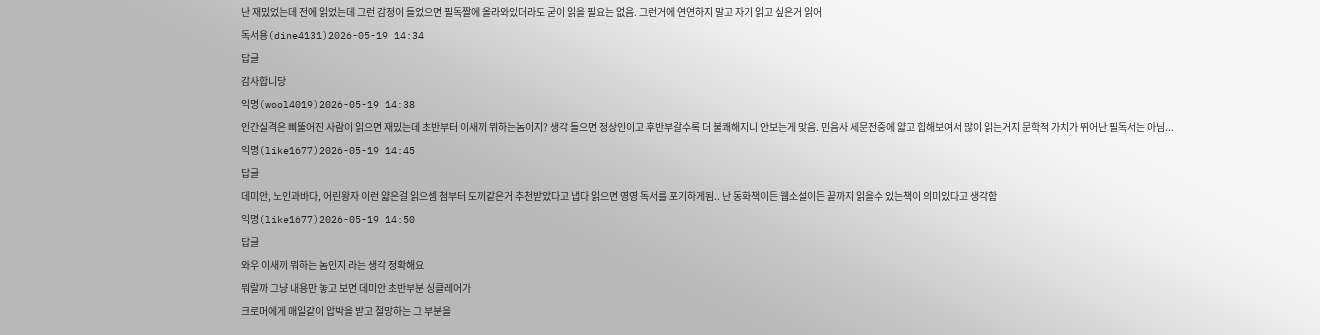난 재밌었는데 전에 읽었는데 그런 감정이 들었으면 필독짤에 올라와있더라도 굳이 읽을 필요는 없음. 그런거에 연연하지 말고 자기 읽고 싶은거 읽어
독서용(dine4131)2026-05-19 14:34
답글
감사합니당
익명(wool4019)2026-05-19 14:38
인간실격은 삐뚤어진 사람이 읽으면 재밌는데 초반부터 이새끼 뮈하는놈이지? 생각 들으면 정상인이고 후반부갈수록 더 불쾌해지니 안보는게 맞음. 민음사 세문전중에 얇고 힙해보여서 많이 읽는거지 문학적 가치가 뛰어난 필독서는 아님...
익명(like1677)2026-05-19 14:45
답글
데미안, 노인과바다, 어린왕자 이런 얇은걸 읽으셈 첨부터 도끼같은거 추천받았다고 냅다 읽으면 영영 독서를 포기하게됨.. 난 동화책이든 웹소설이든 끝까지 읽을수 있는책이 의미있다고 생각함
익명(like1677)2026-05-19 14:50
답글
와우 이새끼 뭐하는 놈인지 라는 생각 정확해요
뭐랄까 그냥 내용만 놓고 보면 데미안 초반부분 싱클레어가
크로머에게 매일같이 압박을 받고 절망하는 그 부분을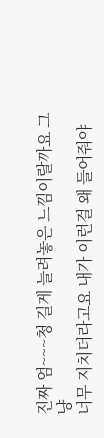진짜 엄~~~청 길게 늘려놓은 느낌이랄까요 그냥
너무 지치더라고요 내가 이런걸 왜 들어줘야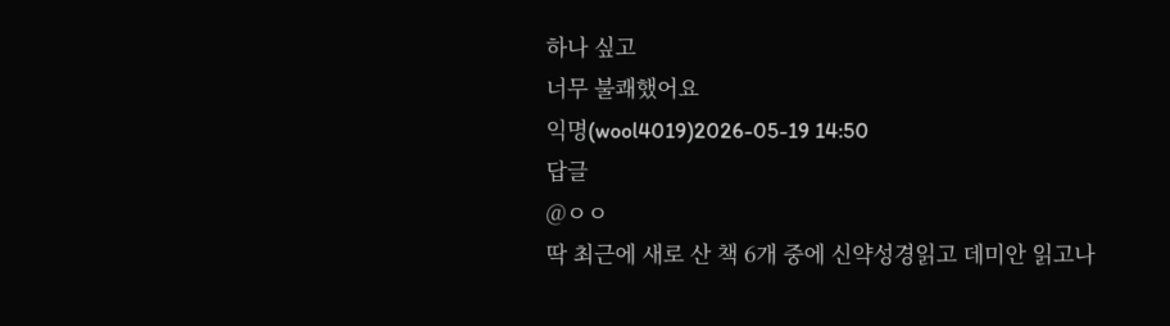하나 싶고
너무 불쾌했어요
익명(wool4019)2026-05-19 14:50
답글
@ㅇㅇ
딱 최근에 새로 산 책 6개 중에 신약성경읽고 데미안 읽고나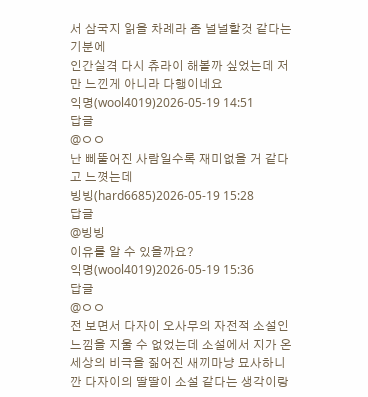서 삼국지 읽을 차례라 좀 널널할것 같다는 기분에
인간실격 다시 츄라이 해볼까 싶었는데 저만 느낀게 아니라 다행이네요
익명(wool4019)2026-05-19 14:51
답글
@ㅇㅇ
난 삐뚤어진 사람일수록 재미없을 거 같다고 느꼇는데
빙빙(hard6685)2026-05-19 15:28
답글
@빙빙
이유를 알 수 있을까요?
익명(wool4019)2026-05-19 15:36
답글
@ㅇㅇ
전 보면서 다자이 오사무의 자전적 소설인 느낌을 지울 수 없었는데 소설에서 지가 온 세상의 비극을 짊어진 새끼마냥 묘사하니깐 다자이의 딸딸이 소설 같다는 생각이랑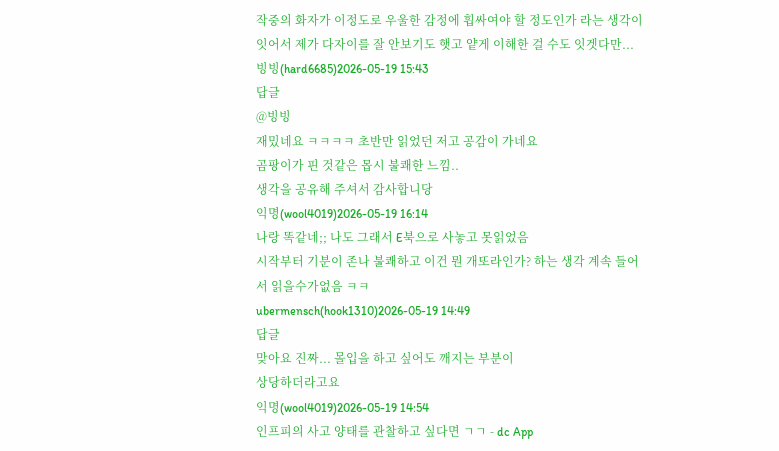작중의 화자가 이정도로 우울한 감정에 휩싸여야 할 정도인가 라는 생각이 잇어서 제가 다자이를 잘 안보기도 햇고 얕게 이해한 걸 수도 잇겟다만...
빙빙(hard6685)2026-05-19 15:43
답글
@빙빙
재밌네요 ㅋㅋㅋㅋ 초반만 읽었던 저고 공감이 가네요
곰팡이가 핀 것같은 몹시 불쾌한 느낌..
생각을 공유해 주셔서 감사합니당
익명(wool4019)2026-05-19 16:14
나랑 똑같네;; 나도 그래서 E북으로 사놓고 못읽었음
시작부터 기분이 존나 불쾌하고 이건 뭔 개또라인가? 하는 생각 계속 들어서 읽을수가없음 ㅋㅋ
ubermensch(hook1310)2026-05-19 14:49
답글
맞아요 진짜... 몰입을 하고 싶어도 깨지는 부분이
상당하더라고요
익명(wool4019)2026-05-19 14:54
인프피의 사고 양태를 관찰하고 싶다면 ㄱㄱ - dc App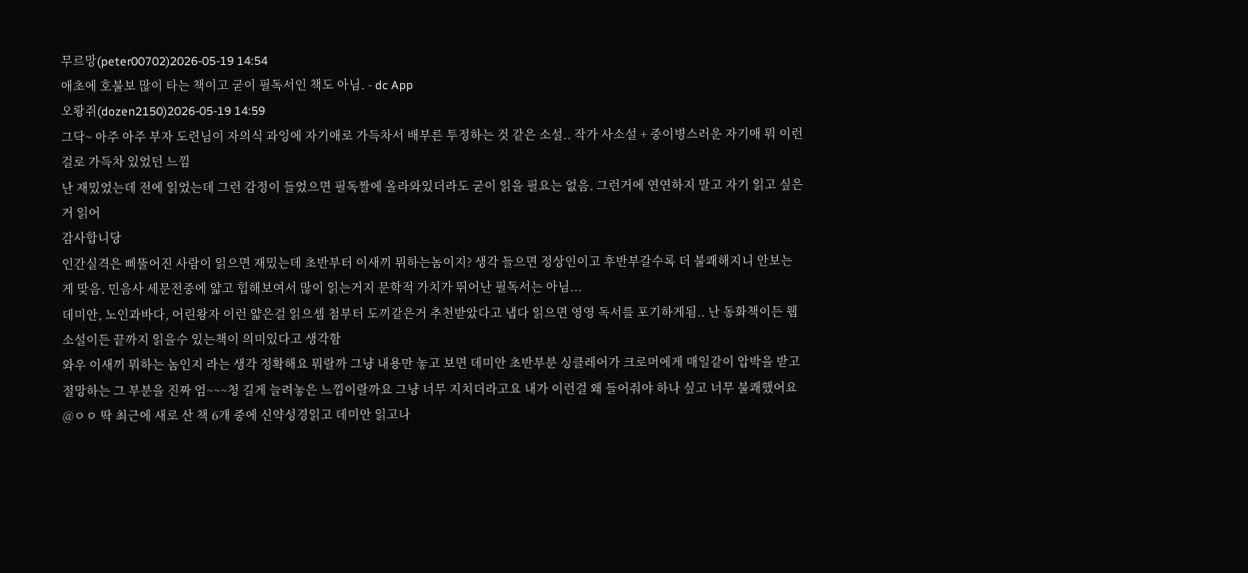무르망(peter00702)2026-05-19 14:54
애초에 호불보 많이 타는 책이고 굳이 필독서인 책도 아님. - dc App
오뢍쥐(dozen2150)2026-05-19 14:59
그닥~ 아주 아주 부자 도련님이 자의식 과잉에 자기애로 가득차서 배부른 투정하는 것 같은 소설.. 작가 사소설 + 중이병스러운 자기애 뭐 이런걸로 가득차 있었던 느낌
난 재밌었는데 전에 읽었는데 그런 감정이 들었으면 필독짤에 올라와있더라도 굳이 읽을 필요는 없음. 그런거에 연연하지 말고 자기 읽고 싶은거 읽어
감사합니당
인간실격은 삐뚤어진 사람이 읽으면 재밌는데 초반부터 이새끼 뮈하는놈이지? 생각 들으면 정상인이고 후반부갈수록 더 불쾌해지니 안보는게 맞음. 민음사 세문전중에 얇고 힙해보여서 많이 읽는거지 문학적 가치가 뛰어난 필독서는 아님...
데미안, 노인과바다, 어린왕자 이런 얇은걸 읽으셈 첨부터 도끼같은거 추천받았다고 냅다 읽으면 영영 독서를 포기하게됨.. 난 동화책이든 웹소설이든 끝까지 읽을수 있는책이 의미있다고 생각함
와우 이새끼 뭐하는 놈인지 라는 생각 정확해요 뭐랄까 그냥 내용만 놓고 보면 데미안 초반부분 싱클레어가 크로머에게 매일같이 압박을 받고 절망하는 그 부분을 진짜 엄~~~청 길게 늘려놓은 느낌이랄까요 그냥 너무 지치더라고요 내가 이런걸 왜 들어줘야 하나 싶고 너무 불쾌했어요
@ㅇㅇ 딱 최근에 새로 산 책 6개 중에 신약성경읽고 데미안 읽고나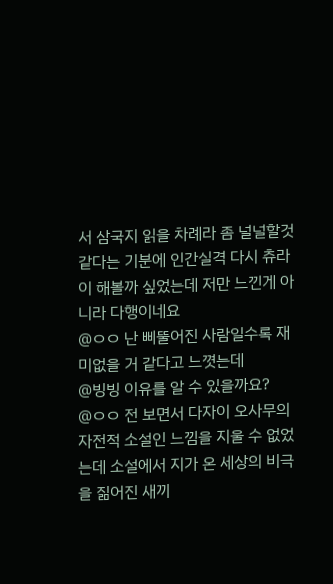서 삼국지 읽을 차례라 좀 널널할것 같다는 기분에 인간실격 다시 츄라이 해볼까 싶었는데 저만 느낀게 아니라 다행이네요
@ㅇㅇ 난 삐뚤어진 사람일수록 재미없을 거 같다고 느꼇는데
@빙빙 이유를 알 수 있을까요?
@ㅇㅇ 전 보면서 다자이 오사무의 자전적 소설인 느낌을 지울 수 없었는데 소설에서 지가 온 세상의 비극을 짊어진 새끼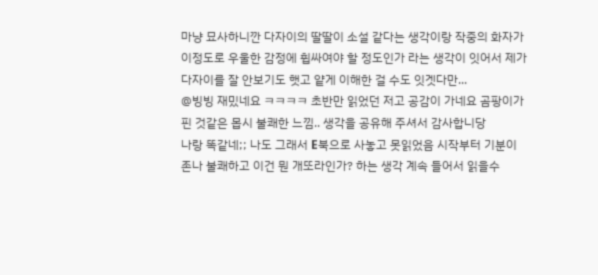마냥 묘사하니깐 다자이의 딸딸이 소설 같다는 생각이랑 작중의 화자가 이정도로 우울한 감정에 휩싸여야 할 정도인가 라는 생각이 잇어서 제가 다자이를 잘 안보기도 햇고 얕게 이해한 걸 수도 잇겟다만...
@빙빙 재밌네요 ㅋㅋㅋㅋ 초반만 읽었던 저고 공감이 가네요 곰팡이가 핀 것같은 몹시 불쾌한 느낌.. 생각을 공유해 주셔서 감사합니당
나랑 똑같네;; 나도 그래서 E북으로 사놓고 못읽었음 시작부터 기분이 존나 불쾌하고 이건 뭔 개또라인가? 하는 생각 계속 들어서 읽을수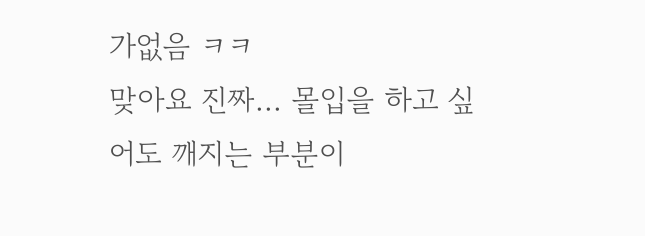가없음 ㅋㅋ
맞아요 진짜... 몰입을 하고 싶어도 깨지는 부분이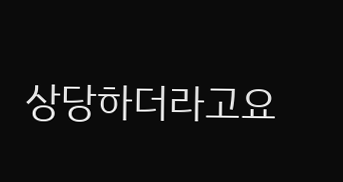상당하더라고요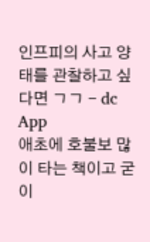인프피의 사고 양태를 관찰하고 싶다면 ㄱㄱ - dc App
애초에 호불보 많이 타는 책이고 굳이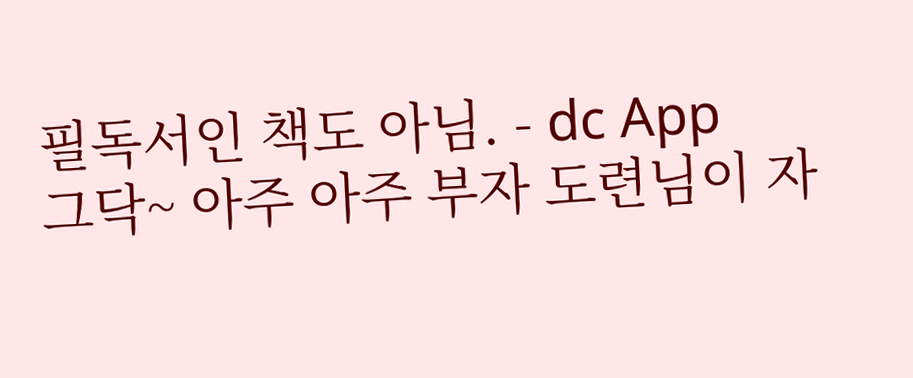필독서인 책도 아님. - dc App
그닥~ 아주 아주 부자 도련님이 자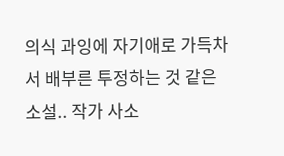의식 과잉에 자기애로 가득차서 배부른 투정하는 것 같은 소설.. 작가 사소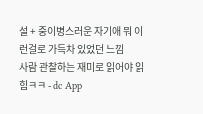설 + 중이병스러운 자기애 뭐 이런걸로 가득차 있었던 느낌
사람 관찰하는 재미로 읽어야 읽힘ㅋㅋ - dc App